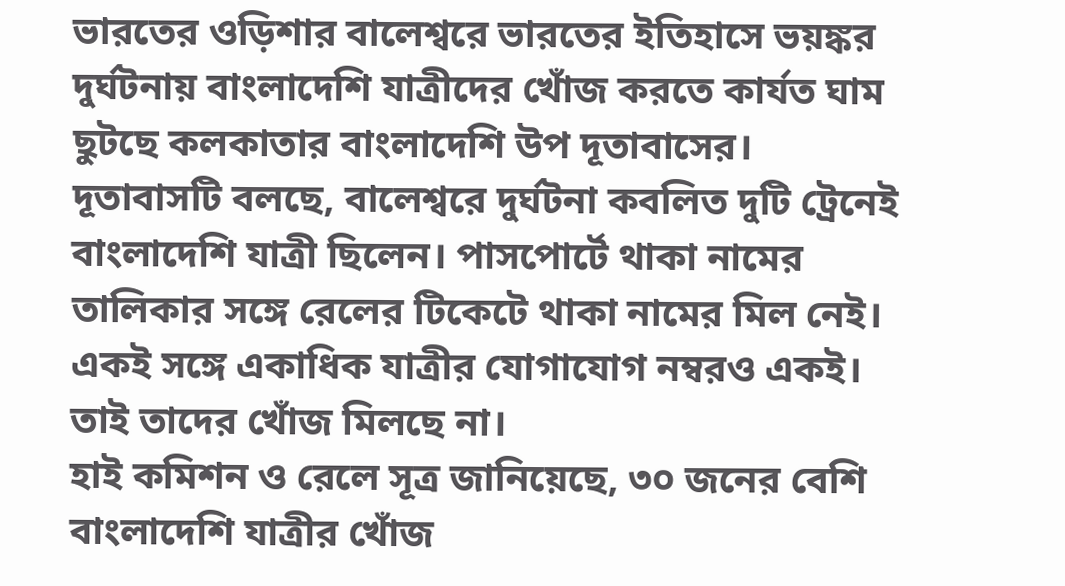ভারতের ওড়িশার বালেশ্বরে ভারতের ইতিহাসে ভয়ঙ্কর দুর্ঘটনায় বাংলাদেশি যাত্রীদের খোঁজ করতে কার্যত ঘাম ছুটছে কলকাতার বাংলাদেশি উপ দূতাবাসের।
দূতাবাসটি বলছে, বালেশ্বরে দুর্ঘটনা কবলিত দুটি ট্রেনেই বাংলাদেশি যাত্রী ছিলেন। পাসপোর্টে থাকা নামের তালিকার সঙ্গে রেলের টিকেটে থাকা নামের মিল নেই। একই সঙ্গে একাধিক যাত্রীর যোগাযোগ নম্বরও একই। তাই তাদের খোঁজ মিলছে না।
হাই কমিশন ও রেলে সূত্র জানিয়েছে, ৩০ জনের বেশি বাংলাদেশি যাত্রীর খোঁজ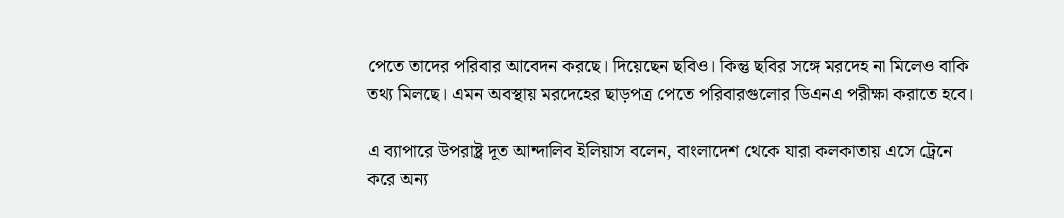পেতে তাদের পরিবার আবেদন করছে। দিয়েছেন ছবিও। কিন্তু ছবির সঙ্গে মরদেহ না মিলেও বাকি তথ্য মিলছে। এমন অবস্থায় মরদেহের ছাড়পত্র পেতে পরিবারগুলোর ডিএনএ পরীক্ষা করাতে হবে।

এ ব্যাপারে উপরাষ্ট্র দূত আন্দালিব ইলিয়াস বলেন, বাংলাদেশ থেকে যারা কলকাতায় এসে ট্রেনে করে অন্য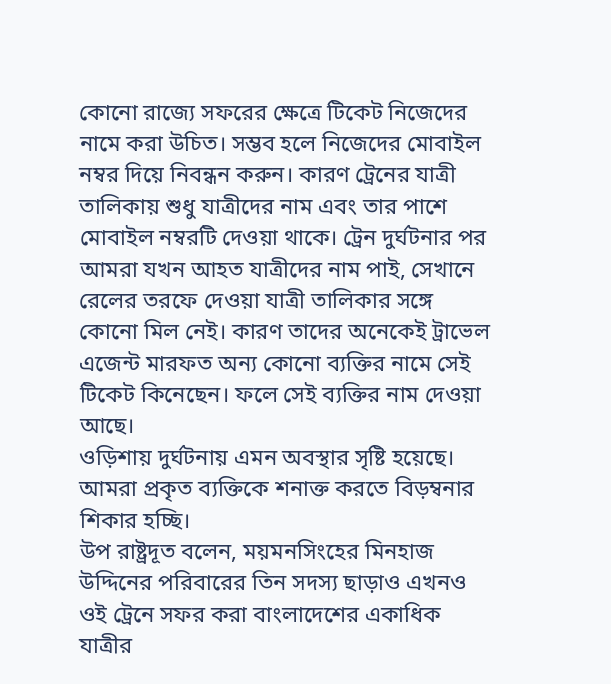কোনো রাজ্যে সফরের ক্ষেত্রে টিকেট নিজেদের নামে করা উচিত। সম্ভব হলে নিজেদের মোবাইল নম্বর দিয়ে নিবন্ধন করুন। কারণ ট্রেনের যাত্রী তালিকায় শুধু যাত্রীদের নাম এবং তার পাশে মোবাইল নম্বরটি দেওয়া থাকে। ট্রেন দুর্ঘটনার পর আমরা যখন আহত যাত্রীদের নাম পাই, সেখানে রেলের তরফে দেওয়া যাত্রী তালিকার সঙ্গে কোনো মিল নেই। কারণ তাদের অনেকেই ট্রাভেল এজেন্ট মারফত অন্য কোনো ব্যক্তির নামে সেই টিকেট কিনেছেন। ফলে সেই ব্যক্তির নাম দেওয়া আছে।
ওড়িশায় দুর্ঘটনায় এমন অবস্থার সৃষ্টি হয়েছে। আমরা প্রকৃত ব্যক্তিকে শনাক্ত করতে বিড়ম্বনার শিকার হচ্ছি।
উপ রাষ্ট্রদূত বলেন, ময়মনসিংহের মিনহাজ উদ্দিনের পরিবারের তিন সদস্য ছাড়াও এখনও ওই ট্রেনে সফর করা বাংলাদেশের একাধিক যাত্রীর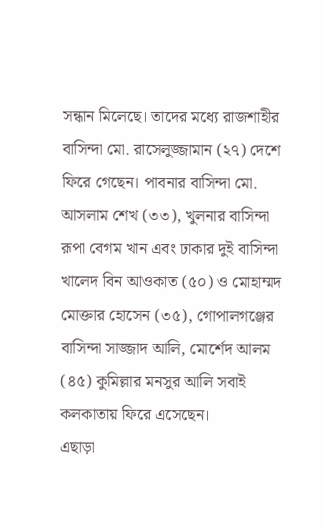সন্ধান মিলেছে। তাদের মধ্যে রাজশাহীর বাসিন্দা মো. রাসেলুজ্জামান (২৭) দেশে ফিরে গেছেন। পাবনার বাসিন্দা মো. আসলাম শেখ (৩৩), খুলনার বাসিন্দা রূপা বেগম খান এবং ঢাকার দুই বাসিন্দা খালেদ বিন আওকাত (৫০) ও মোহাম্মদ মোক্তার হোসেন (৩৫), গোপালগঞ্জের বাসিন্দা সাজ্জাদ আলি, মোর্শেদ আলম (৪৫) কুমিল্লার মনসুর আলি সবাই কলকাতায় ফিরে এসেছেন।
এছাড়া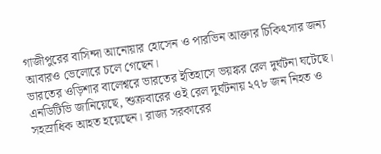গাজীপুরের বাসিন্দা আনোয়ার হোসেন ও পারভিন আক্তার চিকিৎসার জন্য আবারও ভেলোরে চলে গেছেন।
ভারতের ওড়িশার বালেশ্বরে ভারতের ইতিহাসে ভয়ঙ্কর রেল দুর্ঘটনা ঘটেছে। এনডিটিভি জানিয়েছে, শুক্রবারের ওই রেল দুর্ঘটনায় ২৭৮ জন নিহত ও সহস্রাধিক আহত হয়েছেন। রাজ্য সরকারের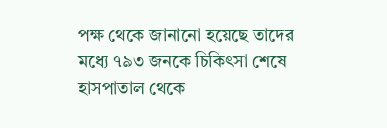পক্ষ থেকে জানানো হয়েছে তাদের মধ্যে ৭৯৩ জনকে চিকিৎসা শেষে হাসপাতাল থেকে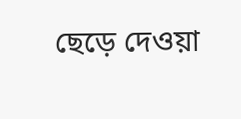ছেড়ে দেওয়া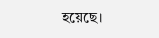হয়েছে।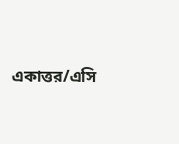একাত্তর/এসি